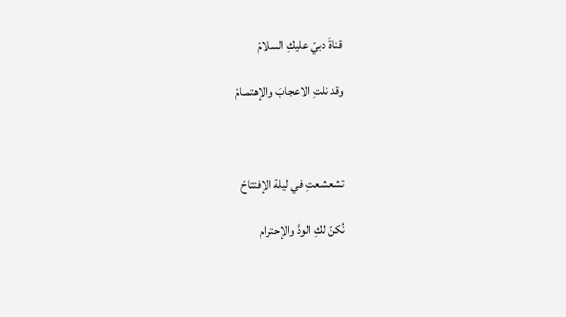قناةَ دبيّ عليكِ السلامْ

وقد نلتِ الاعجابَ والإهتمـامْ



تشعشعتِ في ليلة الإفتتاحْ

نُكنّ لكِ الودَّ والإحترام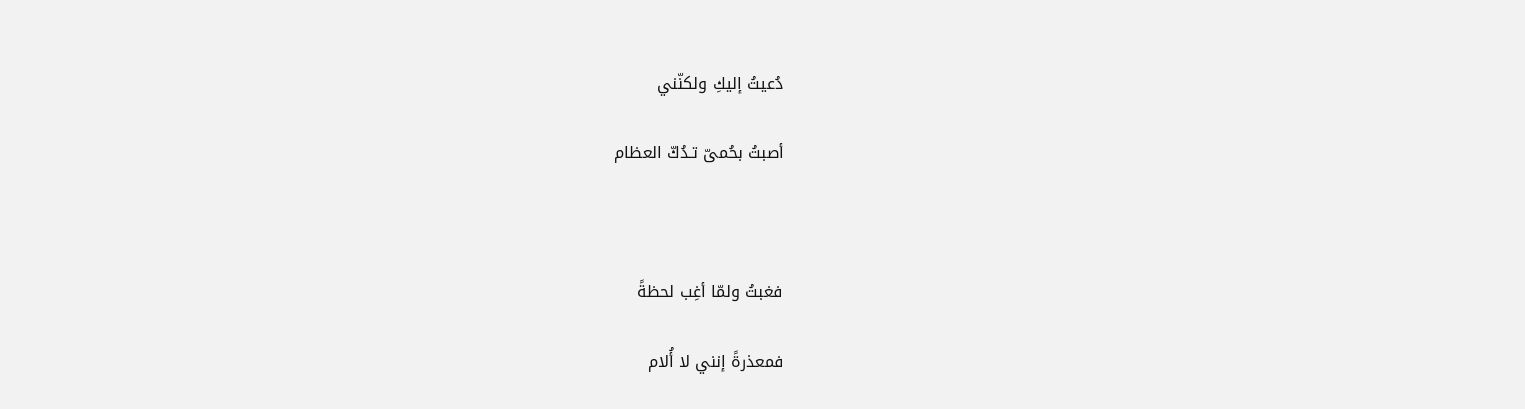دُعيتُ إليكِ ولكنّني

أصبتُ بحُمىّ تـدُكّ العظام



فغبتُ ولمّا أغِب لحظةً

فمعذرةً إنني لا أُلام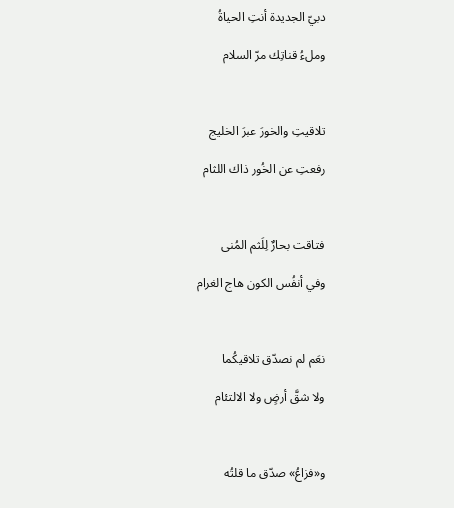دبيّ الجديدة أنتِ الحياةُ

وملءُ قناتِك مرّ السلام



تلاقيتِ والخورَ عبرَ الخليج

رفعتِ عن الخُور ذاك اللثام



فتاقت بحارٌ لِلَثم المُنى

وفي أنفُس الكون هاج الغرام



نعَم لم نصدّق تلاقيكُما

ولا شقَّ أرضٍ ولا الالتئام



و«فزاعُ» صدّق ما قلتُه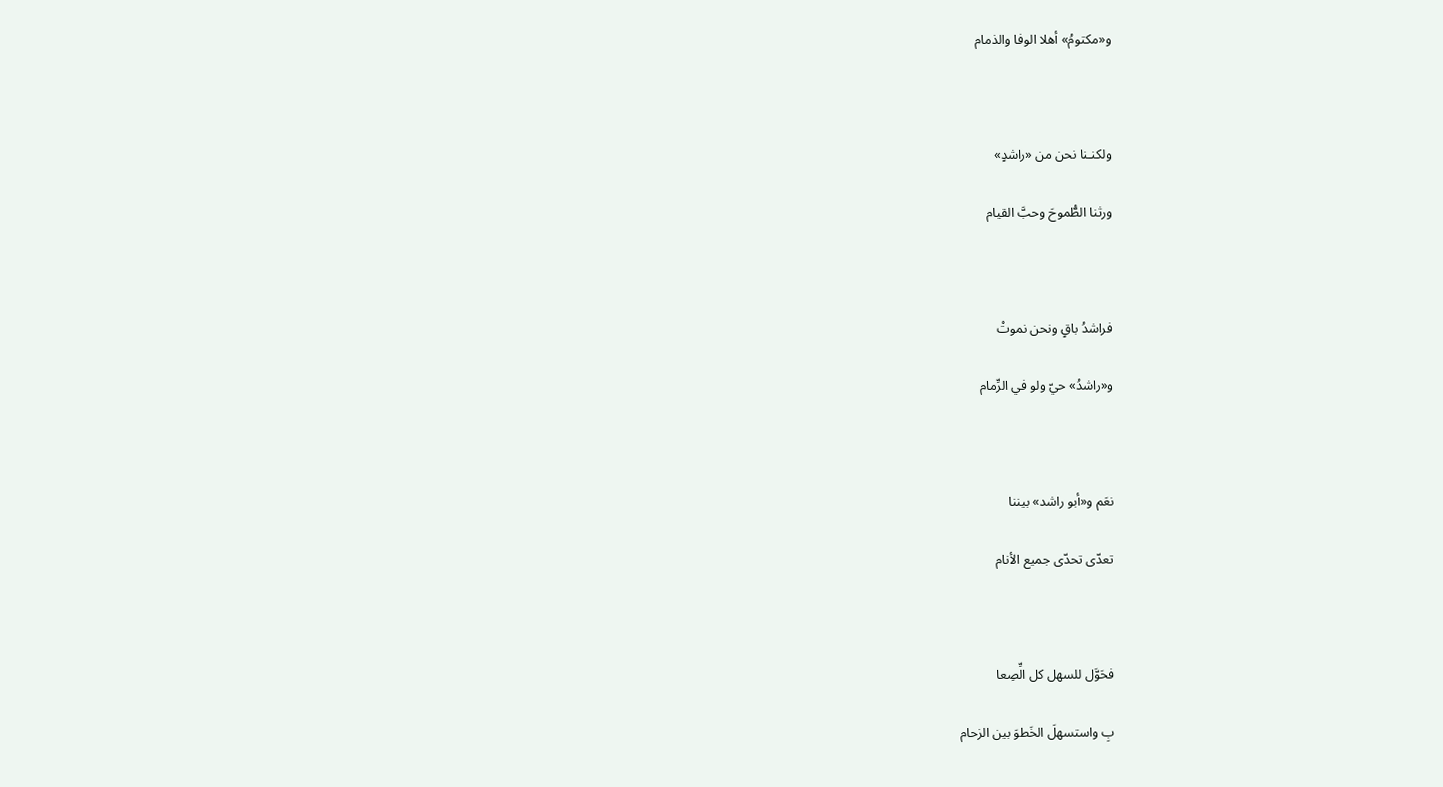و«مكتومُ» أهلا الوفا والذمام



ولكنـنا نحن من «راشدٍ»

ورثنا الطُّموحَ وحبَّ القيام



فراشدُ باقٍ ونحن نموتْ

و«راشدُ» حيّ ولو في الرِّمام



نعَم و«أبو راشد» بيننا

تعدّى تحدّى جميع الأنام



فحَوَّل للسهل كل الِّصِعا

بِ واستسهلَ الخَطوَ بين الزحام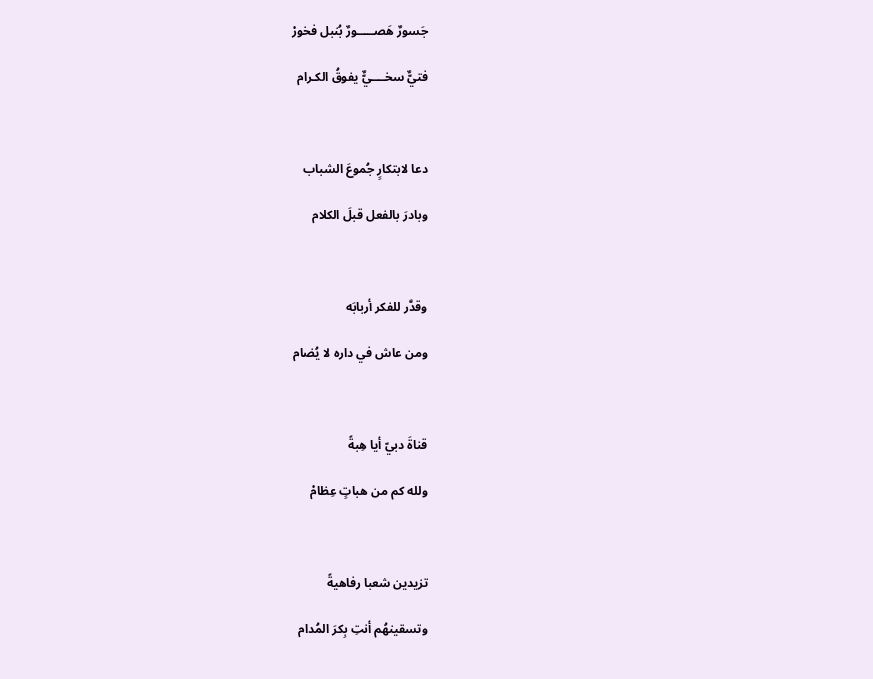جَسورٌ هَصـــــورٌ بُنبل فخورْ

فتيٌّ سخــــيٌّ يفوقُ الكـرام



دعا لابتكارٍ جُموعَ الشباب

وبادرَ بالفعل قبلَ الكلام



وقدَّر للفكر أربابَه

ومن عاش في داره لا يُضام



قناةَ دبيّ أيا هِبةً

ولله كم من هباتٍ عِظامْ



تزيدين شعبا رفاهيةً

وتسقينهُم أنتِ بِكرَ المُدام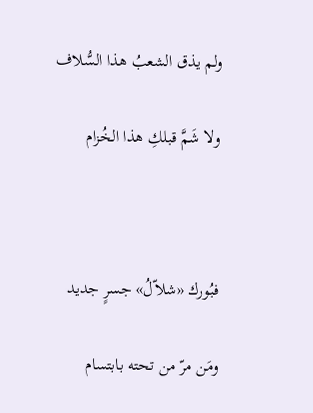ولم يذق الشعبُ هذا السُّلاف

ولا شَمَّ قبلكِ هذا الخُزام



فبُورك «شلاّلُ» جسرٍ جديد

ومَن مرّ من تحته بابتسام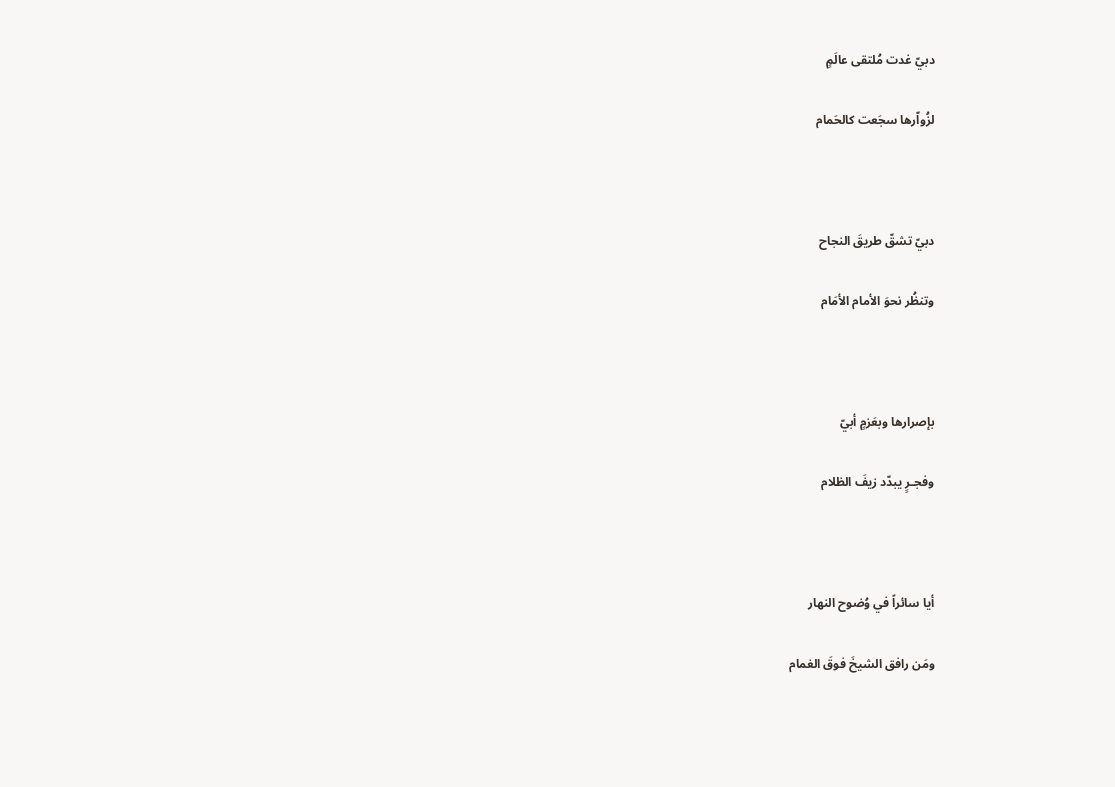دبيّ غدت مُلتقى عالَمٍ

لزُواّرها سجَعت كالحَمام



دبيّ تشقّ طريقَ النجاح

وتنظُر نحوَ الأمام الأمَام



بإصرارها وبعَزمٍ أبيّ

وفجـرٍ يبدّد زيفَ الظلام



أيا سائراً في وُضوح النهار

ومَن رافق الشيخَ فوقَ الغمام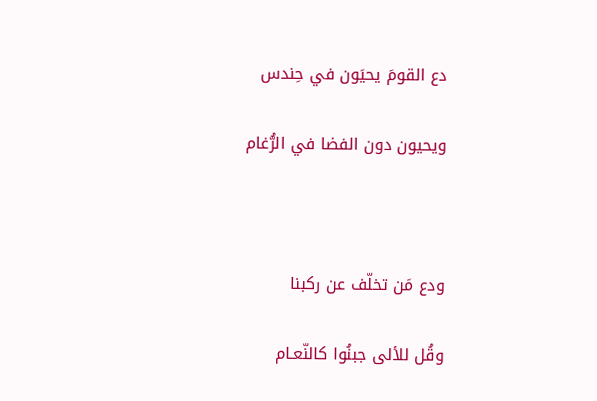دع القومَ يحيَون في حِندس

ويحيون دون الفضا في الرُّغام



ودع مَن تخلّف عن ركبنا

وقُل للألى جبنُوا كالنّعـام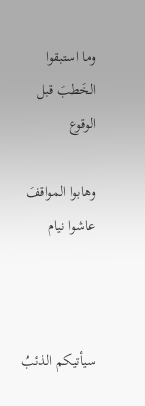وما استبقوا الخَطبَ قبل الوقوع

وهابوا المواقفَ عاشوا نيام



سيأتيكم الذئبُ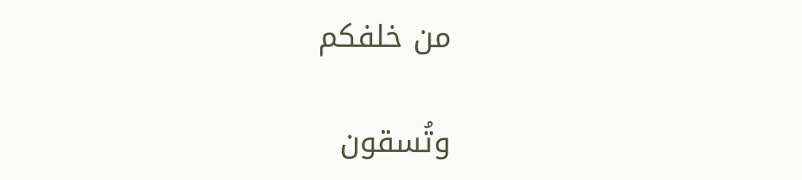من خلفكم

وتُسقون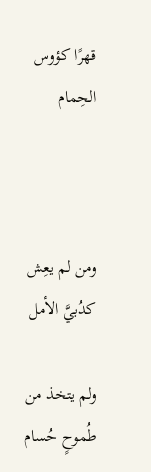قهرًا كؤوس الحِمام



ومن لم يعِش كدُبيَّ الأمل

ولم يتخذ من طُموحٍ حُسام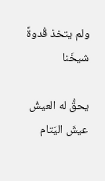ولم يتخذ قُدوةً شيخَنا

يحقُّ له العيشُ عيشَ اليَتام